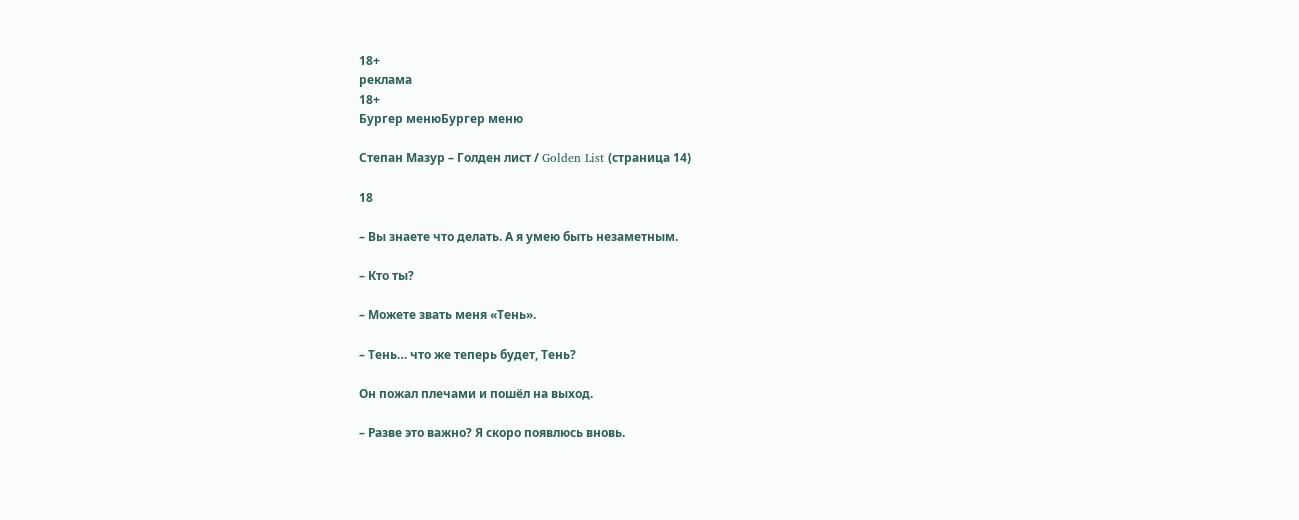18+
реклама
18+
Бургер менюБургер меню

Степан Мазур – Голден лист / Golden List (страница 14)

18

– Вы знаете что делать. А я умею быть незаметным.

– Кто ты?

– Можете звать меня «Тень».

– Тень… что же теперь будет, Тень?

Он пожал плечами и пошёл на выход.

– Разве это важно? Я скоро появлюсь вновь.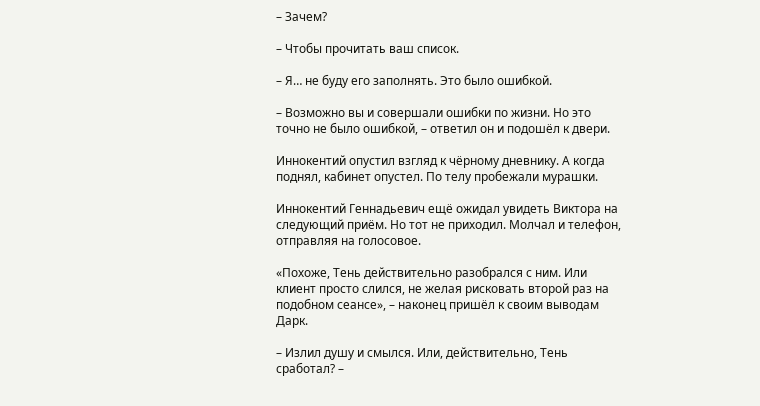– Зачем?

– Чтобы прочитать ваш список.

– Я… не буду его заполнять. Это было ошибкой.

– Возможно вы и совершали ошибки по жизни. Но это точно не было ошибкой, – ответил он и подошёл к двери.

Иннокентий опустил взгляд к чёрному дневнику. А когда поднял, кабинет опустел. По телу пробежали мурашки.

Иннокентий Геннадьевич ещё ожидал увидеть Виктора на следующий приём. Но тот не приходил. Молчал и телефон, отправляя на голосовое.

«Похоже, Тень действительно разобрался с ним. Или клиент просто слился, не желая рисковать второй раз на подобном сеансе», – наконец пришёл к своим выводам Дарк.

– Излил душу и смылся. Или, действительно, Тень сработал? –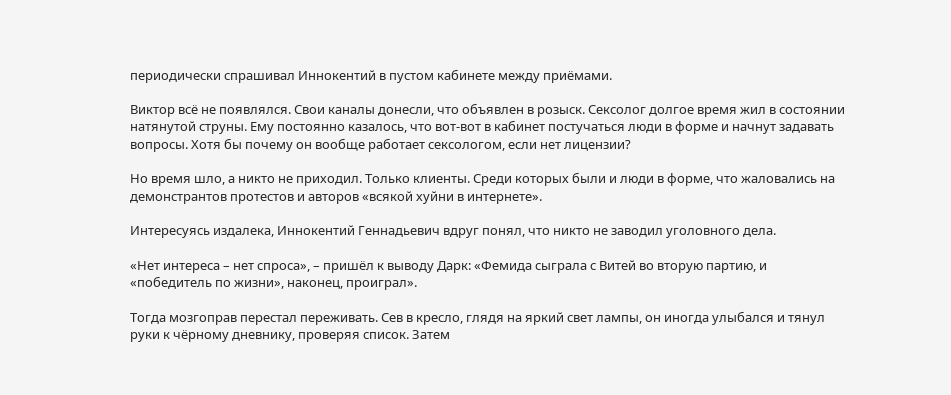периодически спрашивал Иннокентий в пустом кабинете между приёмами.

Виктор всё не появлялся. Свои каналы донесли, что объявлен в розыск. Сексолог долгое время жил в состоянии натянутой струны. Ему постоянно казалось, что вот-вот в кабинет постучаться люди в форме и начнут задавать вопросы. Хотя бы почему он вообще работает сексологом, если нет лицензии?

Но время шло, а никто не приходил. Только клиенты. Среди которых были и люди в форме, что жаловались на демонстрантов протестов и авторов «всякой хуйни в интернете».

Интересуясь издалека, Иннокентий Геннадьевич вдруг понял, что никто не заводил уголовного дела.

«Нет интереса – нет спроса», – пришёл к выводу Дарк: «Фемида сыграла с Витей во вторую партию, и «победитель по жизни», наконец, проиграл».

Тогда мозгоправ перестал переживать. Сев в кресло, глядя на яркий свет лампы, он иногда улыбался и тянул руки к чёрному дневнику, проверяя список. Затем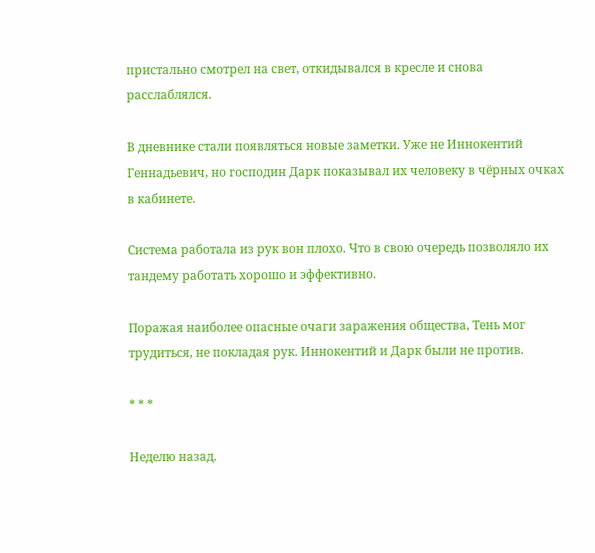пристально смотрел на свет, откидывался в кресле и снова расслаблялся.

В дневнике стали появляться новые заметки. Уже не Иннокентий Геннадьевич, но господин Дарк показывал их человеку в чёрных очках в кабинете.

Система работала из рук вон плохо. Что в свою очередь позволяло их тандему работать хорошо и эффективно.

Поражая наиболее опасные очаги заражения общества, Тень мог трудиться, не покладая рук. Иннокентий и Дарк были не против.

* * *

Неделю назад.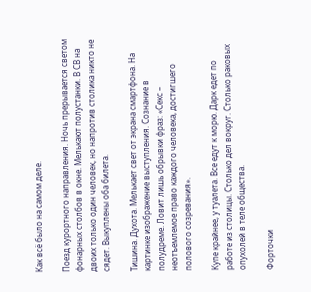Как всё было на самом деле.

Поезд курортного направления. Ночь прерывается светом фонарных столбов в окне. Мелькают полустанки. В СВ на двоих только один человек, но напротив столика никто не сядет. Выкуплены оба билета.

Тишина. Духота. Мелькает свет от экрана смартфона. На картинке изображение выступления. Сознание в полудреме. Ловит лишь обрывки фраз: «Секс – неотъемлемое право каждого человека, достигшего полового созревания».

Купе крайнее, у туалета. Все едут к морю. Дарк едет по работе из столицы. Столько дел вокруг. Столько раковых опухолей в теле общества.

Форточки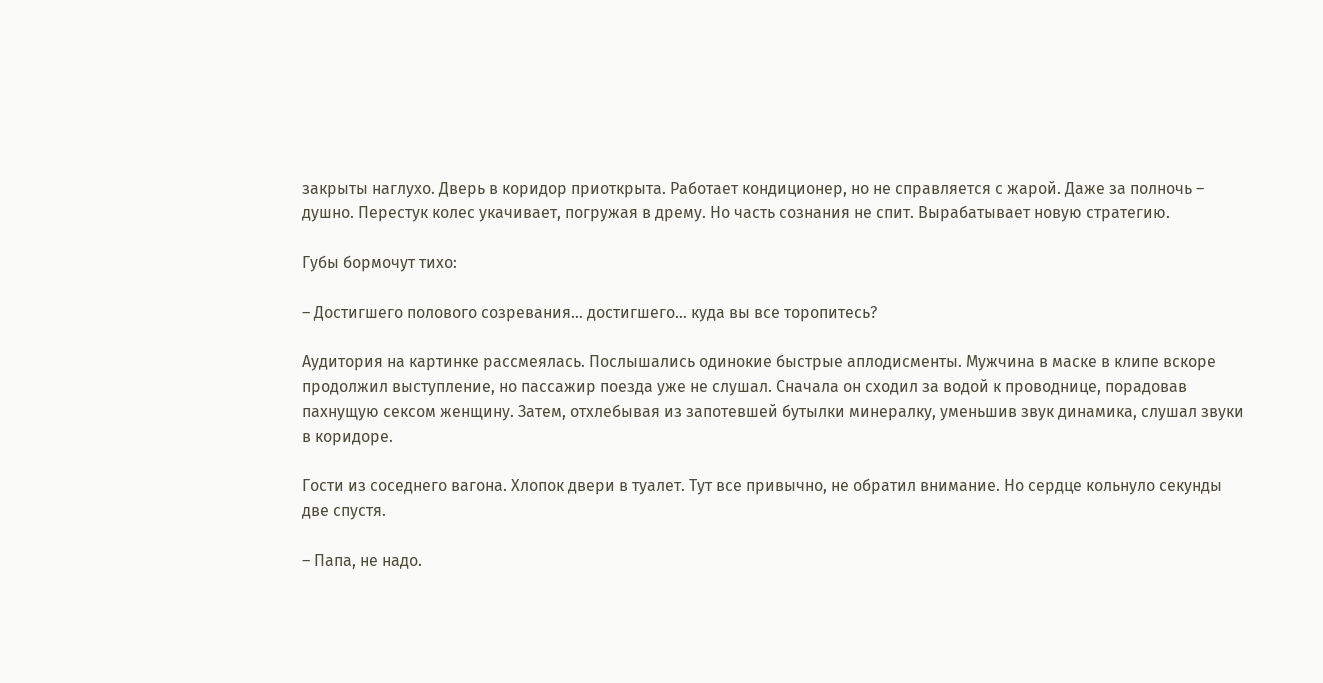закрыты наглухо. Дверь в коридор приоткрыта. Работает кондиционер, но не справляется с жарой. Даже за полночь – душно. Перестук колес укачивает, погружая в дрему. Но часть сознания не спит. Вырабатывает новую стратегию.

Губы бормочут тихо:

– Достигшего полового созревания… достигшего… куда вы все торопитесь?

Аудитория на картинке рассмеялась. Послышались одинокие быстрые аплодисменты. Мужчина в маске в клипе вскоре продолжил выступление, но пассажир поезда уже не слушал. Сначала он сходил за водой к проводнице, порадовав пахнущую сексом женщину. Затем, отхлебывая из запотевшей бутылки минералку, уменьшив звук динамика, слушал звуки в коридоре.

Гости из соседнего вагона. Хлопок двери в туалет. Тут все привычно, не обратил внимание. Но сердце кольнуло секунды две спустя.

– Папа, не надо.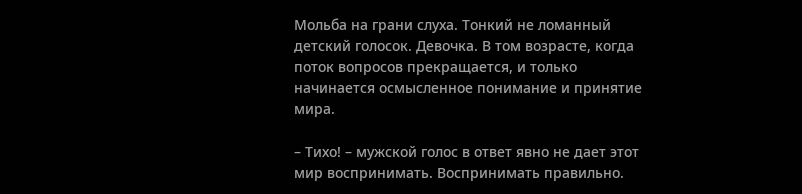Мольба на грани слуха. Тонкий не ломанный детский голосок. Девочка. В том возрасте, когда поток вопросов прекращается, и только начинается осмысленное понимание и принятие мира.

– Тихо! – мужской голос в ответ явно не дает этот мир воспринимать. Воспринимать правильно.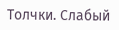Толчки. Слабый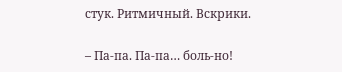стук. Ритмичный. Вскрики.

– Па-па. Па-па… боль-но!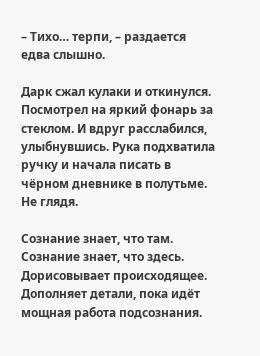– Тихо… терпи, – раздается едва слышно.

Дарк сжал кулаки и откинулся. Посмотрел на яркий фонарь за стеклом. И вдруг расслабился, улыбнувшись. Рука подхватила ручку и начала писать в чёрном дневнике в полутьме. Не глядя.

Сознание знает, что там. Сознание знает, что здесь. Дорисовывает происходящее. Дополняет детали, пока идёт мощная работа подсознания.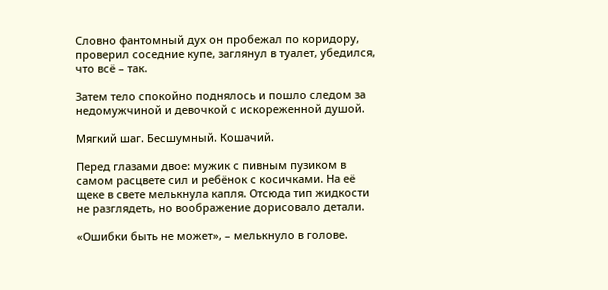Словно фантомный дух он пробежал по коридору, проверил соседние купе, заглянул в туалет, убедился, что всё – так.

Затем тело спокойно поднялось и пошло следом за недомужчиной и девочкой с искореженной душой.

Мягкий шаг. Бесшумный. Кошачий.

Перед глазами двое: мужик с пивным пузиком в самом расцвете сил и ребёнок с косичками. На её щеке в свете мелькнула капля. Отсюда тип жидкости не разглядеть, но воображение дорисовало детали.

«Ошибки быть не может», – мелькнуло в голове.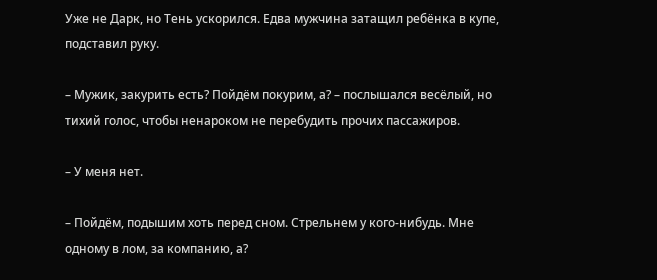Уже не Дарк, но Тень ускорился. Едва мужчина затащил ребёнка в купе, подставил руку.

– Мужик, закурить есть? Пойдём покурим, а? – послышался весёлый, но тихий голос, чтобы ненароком не перебудить прочих пассажиров.

– У меня нет.

– Пойдём, подышим хоть перед сном. Стрельнем у кого-нибудь. Мне одному в лом, за компанию, а?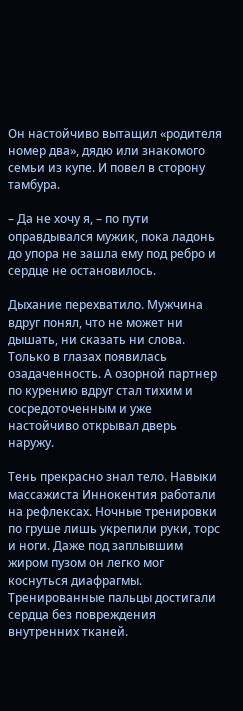Он настойчиво вытащил «родителя номер два», дядю или знакомого семьи из купе. И повел в сторону тамбура.

– Да не хочу я, – по пути оправдывался мужик, пока ладонь до упора не зашла ему под ребро и сердце не остановилось.

Дыхание перехватило. Мужчина вдруг понял, что не может ни дышать, ни сказать ни слова. Только в глазах появилась озадаченность. А озорной партнер по курению вдруг стал тихим и сосредоточенным и уже настойчиво открывал дверь наружу.

Тень прекрасно знал тело. Навыки массажиста Иннокентия работали на рефлексах. Ночные тренировки по груше лишь укрепили руки, торс и ноги. Даже под заплывшим жиром пузом он легко мог коснуться диафрагмы. Тренированные пальцы достигали сердца без повреждения внутренних тканей.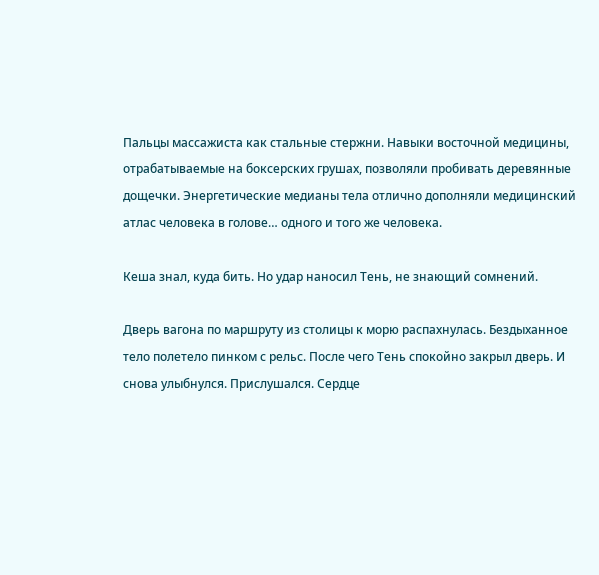Пальцы массажиста как стальные стержни. Навыки восточной медицины, отрабатываемые на боксерских грушах, позволяли пробивать деревянные дощечки. Энергетические медианы тела отлично дополняли медицинский атлас человека в голове… одного и того же человека.

Кеша знал, куда бить. Но удар наносил Тень, не знающий сомнений.

Дверь вагона по маршруту из столицы к морю распахнулась. Бездыханное тело полетело пинком с рельс. После чего Тень спокойно закрыл дверь. И снова улыбнулся. Прислушался. Сердце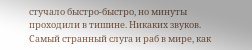стучало быстро-быстро, но минуты проходили в тишине. Никаких звуков. Самый странный слуга и раб в мире, как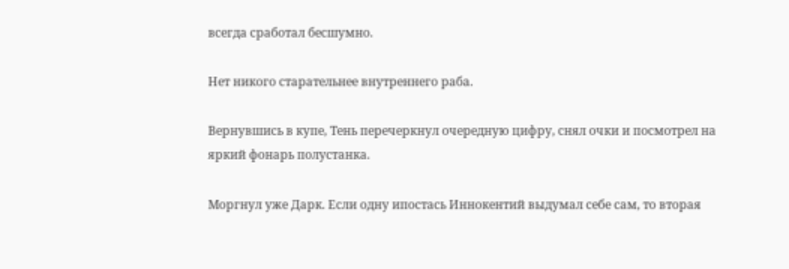всегда сработал бесшумно.

Нет никого старательнее внутреннего раба.

Вернувшись в купе, Тень перечеркнул очередную цифру, снял очки и посмотрел на яркий фонарь полустанка.

Моргнул уже Дарк. Если одну ипостась Иннокентий выдумал себе сам, то вторая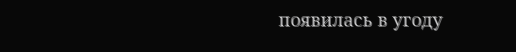появилась в угоду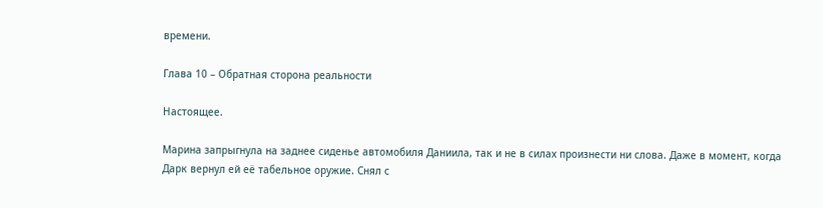времени.

Глава 10 – Обратная сторона реальности

Настоящее.

Марина запрыгнула на заднее сиденье автомобиля Даниила, так и не в силах произнести ни слова. Даже в момент, когда Дарк вернул ей её табельное оружие. Снял с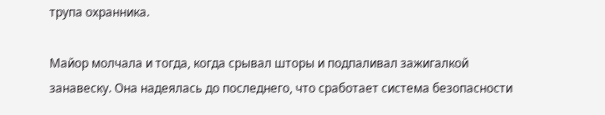трупа охранника.

Майор молчала и тогда, когда срывал шторы и подпаливал зажигалкой занавеску. Она надеялась до последнего, что сработает система безопасности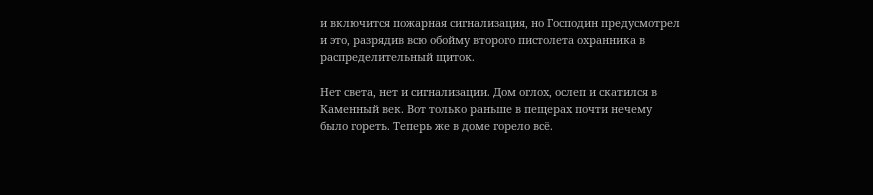и включится пожарная сигнализация, но Господин предусмотрел и это, разрядив всю обойму второго пистолета охранника в распределительный щиток.

Нет света, нет и сигнализации. Дом оглох, ослеп и скатился в Каменный век. Вот только раньше в пещерах почти нечему было гореть. Теперь же в доме горело всё.